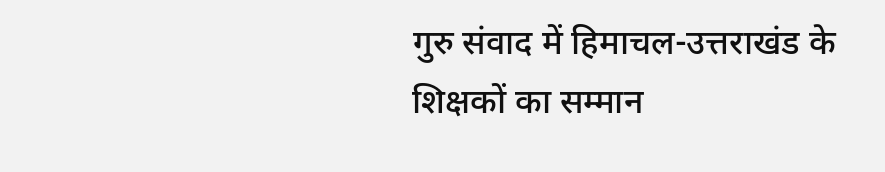गुरु संवाद में हिमाचल-उत्तराखंड के शिक्षकों का सम्मान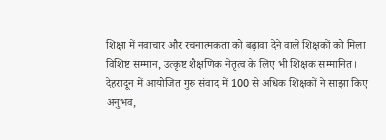शिक्षा में नवाचार और रचनात्मकता को बढ़ावा देने वाले शिक्षकों को मिला विशिष्ट सम्मान, उत्कृष्ट शैक्षणिक नेतृत्व के लिए भी शिक्षक सम्मानित।
देहरादून में आयोजित गुरु संवाद में 100 से अधिक शिक्षकों ने साझा किए अनुभव,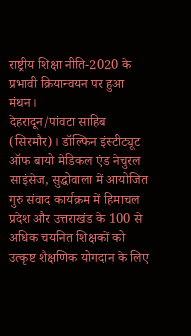राष्ट्रीय शिक्षा नीति-2020 के प्रभावी क्रियान्वयन पर हुआ मंथन।
देहरादून/पांवटा साहिब (सिरमौर)। डॉल्फिन इंस्टीट्यूट ऑफ बायो मेडिकल एंड नेचुरल साइंसेज, सुद्धोवाला में आयोजित गुरु संवाद कार्यक्रम में हिमाचल प्रदेश और उत्तराखंड के 100 से अधिक चयनित शिक्षकों को उत्कृष्ट शैक्षणिक योगदान के लिए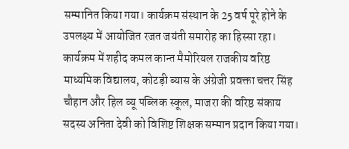सम्मानित किया गया। कार्यक्रम संस्थान के 25 वर्ष पूरे होने के उपलक्ष्य में आयोजित रजत जयंती समारोह का हिस्सा रहा।
कार्यक्रम में शहीद कमल कान्त मैमोरियल राजकीय वरिष्ठ माध्यमिक विद्यालय, कोटड़ी ब्यास के अंग्रेजी प्रवक्ता चत्तर सिंह चौहान और हिल व्यू पब्लिक स्कूल, माजरा की वरिष्ठ संकाय सदस्य अनिता देवी को विशिष्ट शिक्षक सम्मान प्रदान किया गया।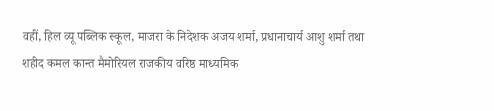वहीं, हिल व्यू पब्लिक स्कूल, माजरा के निदेशक अजय शर्मा, प्रधानाचार्य आशु शर्मा तथा शहीद कमल कान्त मैमोरियल राजकीय वरिष्ठ माध्यमिक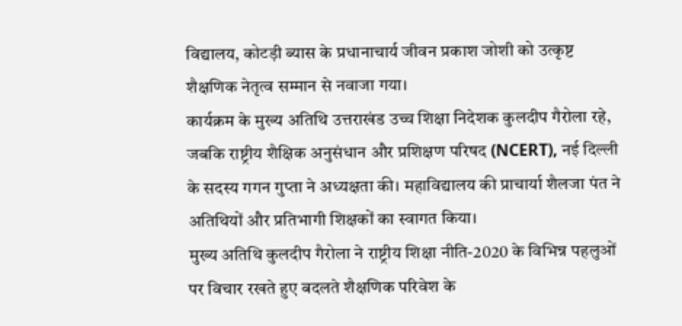विद्यालय, कोटड़ी ब्यास के प्रधानाचार्य जीवन प्रकाश जोशी को उत्कृष्ट शैक्षणिक नेतृत्व सम्मान से नवाजा गया।
कार्यक्रम के मुख्य अतिथि उत्तराखंड उच्च शिक्षा निदेशक कुलदीप गैरोला रहे, जबकि राष्ट्रीय शैक्षिक अनुसंधान और प्रशिक्षण परिषद (NCERT), नई दिल्ली के सदस्य गगन गुप्ता ने अध्यक्षता की। महाविद्यालय की प्राचार्या शैलजा पंत ने अतिथियों और प्रतिभागी शिक्षकों का स्वागत किया।
मुख्य अतिथि कुलदीप गैरोला ने राष्ट्रीय शिक्षा नीति-2020 के विभिन्न पहलुओं पर विचार रखते हुए बदलते शैक्षणिक परिवेश के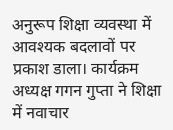अनुरूप शिक्षा व्यवस्था में आवश्यक बदलावों पर प्रकाश डाला। कार्यक्रम अध्यक्ष गगन गुप्ता ने शिक्षा में नवाचार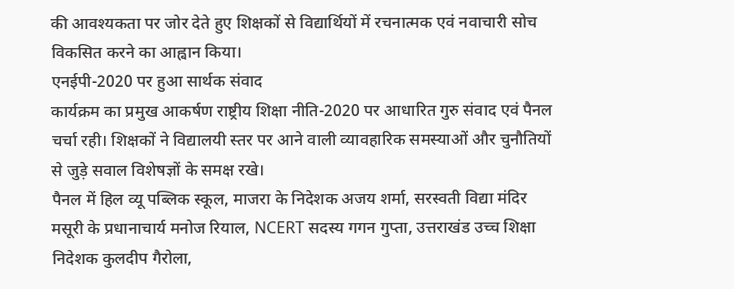की आवश्यकता पर जोर देते हुए शिक्षकों से विद्यार्थियों में रचनात्मक एवं नवाचारी सोच विकसित करने का आह्वान किया।
एनईपी-2020 पर हुआ सार्थक संवाद
कार्यक्रम का प्रमुख आकर्षण राष्ट्रीय शिक्षा नीति-2020 पर आधारित गुरु संवाद एवं पैनल चर्चा रही। शिक्षकों ने विद्यालयी स्तर पर आने वाली व्यावहारिक समस्याओं और चुनौतियों से जुड़े सवाल विशेषज्ञों के समक्ष रखे।
पैनल में हिल व्यू पब्लिक स्कूल, माजरा के निदेशक अजय शर्मा, सरस्वती विद्या मंदिर मसूरी के प्रधानाचार्य मनोज रियाल, NCERT सदस्य गगन गुप्ता, उत्तराखंड उच्च शिक्षा निदेशक कुलदीप गैरोला,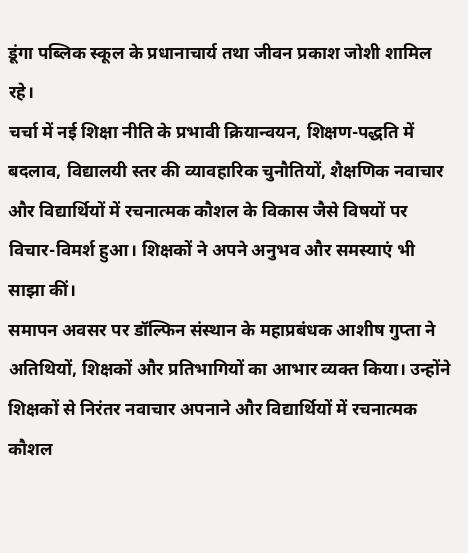डूंगा पब्लिक स्कूल के प्रधानाचार्य तथा जीवन प्रकाश जोशी शामिल रहे।
चर्चा में नई शिक्षा नीति के प्रभावी क्रियान्वयन, शिक्षण-पद्धति में बदलाव, विद्यालयी स्तर की व्यावहारिक चुनौतियों, शैक्षणिक नवाचार और विद्यार्थियों में रचनात्मक कौशल के विकास जैसे विषयों पर विचार-विमर्श हुआ। शिक्षकों ने अपने अनुभव और समस्याएं भी साझा कीं।
समापन अवसर पर डॉल्फिन संस्थान के महाप्रबंधक आशीष गुप्ता ने अतिथियों, शिक्षकों और प्रतिभागियों का आभार व्यक्त किया। उन्होंने शिक्षकों से निरंतर नवाचार अपनाने और विद्यार्थियों में रचनात्मक कौशल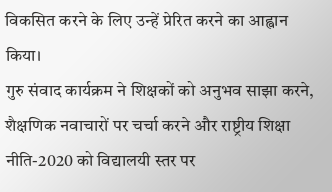विकसित करने के लिए उन्हें प्रेरित करने का आह्वान किया।
गुरु संवाद कार्यक्रम ने शिक्षकों को अनुभव साझा करने, शैक्षणिक नवाचारों पर चर्चा करने और राष्ट्रीय शिक्षा नीति-2020 को विद्यालयी स्तर पर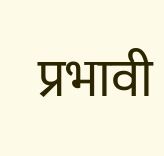प्रभावी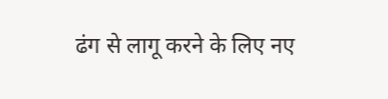ढंग से लागू करने के लिए नए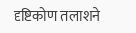दृष्टिकोण तलाशने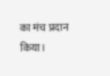का मंच प्रदान किया।